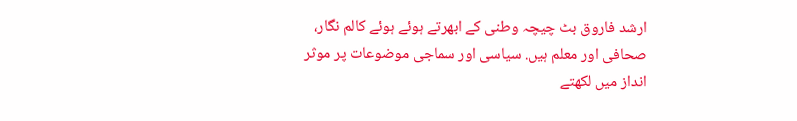ارشد فاروق بٹ چیچہ وطنی کے ابھرتے ہوئے ہوئے کالم نگار، صحافی اور معلم ہیں. سیاسی اور سماجی موضوعات پر موثر انداز میں لکھتے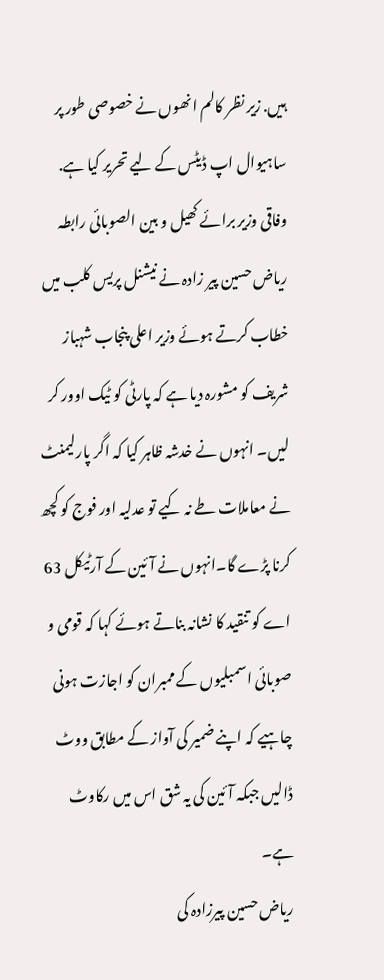ہیں. زیر نظر کالم انھوں نے خصوصی طور پر ساہیوال اپ ڈیٹس کے لیے تحریر کیا ہے.
وفاقی وزیر برائے کھیل و بین الصوبائی رابطہ ریاض حسین پیر زادہ نے نیشنل پریس کلب میں خطاب کرتے ہوئے وزیر اعلی پنجاب شہباز شریف کو مشورہ دیا ہے کہ پارٹی کو ٹیک اوور کر لیں۔ انہوں نے خدشہ ظاہر کیا کہ اگر پارلیمنٹ نے معاملات طے نہ کیے تو عدلیہ اور فوج کو کچھ کرنا پڑے گا۔انہوں نے آئین کے آرٹیکل 63 اے کو تنقید کا نشانہ بناتے ہوئے کہا کہ قومی و صوبائی اسمبلیوں کے ممبران کو اجازت ہونی چاہیے کہ اپنے ضمیر کی آواز کے مطابق ووٹ ڈالیں جبکہ آئین کی یہ شق اس میں رکاوٹ ہے۔
ریاض حسین پیرزادہ کی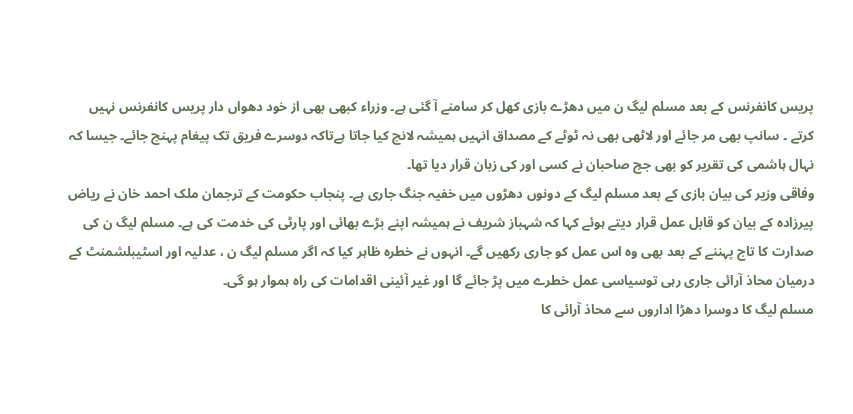پریس کانفرنس کے بعد مسلم لیگ ن میں دھڑے بازی کھل کر سامنے آ گئی ہے۔ وزراء کبھی بھی از خود دھواں دار پریس کانفرنس نہیں کرتے ۔ سانپ بھی مر جائے اور لاٹھی بھی نہ ٹوٹے کے مصداق انہیں ہمیشہ لانچ کیا جاتا ہےتاکہ دوسرے فریق تک پیغام پہنچ جائے۔ جیسا کہ نہال ہاشمی کی تقریر کو بھی جج صاحبان نے کسی اور کی زبان قرار دیا تھا۔
وفاقی وزیر کی بیان بازی کے بعد مسلم لیگ کے دونوں دھڑوں میں خفیہ جنگ جاری ہے۔ پنجاب حکومت کے ترجمان ملک احمد خان نے ریاض پیرزادہ کے بیان کو قابل عمل قرار دیتے ہوئے کہا کہ شہباز شریف نے ہمیشہ اپنے بڑے بھائی اور پارٹی کی خدمت کی ہے۔ مسلم لیگ ن کی صدارت کا تاج پہننے کے بعد بھی وہ اس عمل کو جاری رکھیں گے۔ انہوں نے خطرہ ظاہر کیا کہ اگر مسلم لیگ ن ، عدلیہ اور اسٹیبلشمنٹ کے درمیان محاذ آرائی جاری رہی توسیاسی عمل خطرے میں پڑ جائے گا اور غیر آئینی اقدامات کی راہ ہموار ہو گی۔
مسلم لیگ کا دوسرا دھڑا اداروں سے محاذ آرائی کا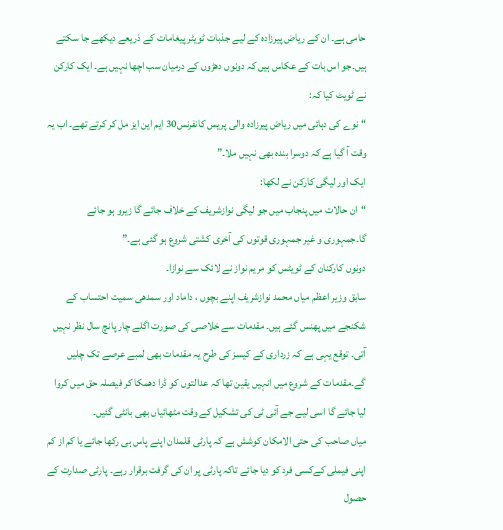حامی ہے۔ ان کے ریاض پیرزادہ کے لیے جذبات ٹویٹر پیغامات کے ذریعے دیکھے جا سکتے ہیں۔جو اس بات کے عکاس ہیں کہ دونوں دھڑوں کے درمیان سب اچھا نہیں ہے۔ ایک کارکن نے ٹویٹ کیا کہ:
“نوے کی دہائی میں ریاض پیرزادہ والی پریس کانفرنس30 ایم این ایز مل کر کرتے تھے۔ اب یہ وقت آ گیا ہے کہ دوسرا بندہ بھی نہیں ملا۔”
ایک اور لیگی کارکن نے لکھا:
“ان حالات میں پنجاب میں جو لیگی نوازشریف کے خلاف جائے گا زیرو ہو جائے گا۔جمہوری و غیر جمہوری قوتوں کی آخری کشتی شروع ہو گئی ہے۔”
دونوں کارکنان کے ٹویٹس کو مریم نواز نے لائک سے نوازا۔
سابق وزیر اعظم میاں محمد نوازشریف اپنے بچوں ، داماد اور سمدھی سمیت احتساب کے شکنجے میں پھنس گئے ہیں۔ مقدمات سے خلاصی کی صورت اگلے چار پانچ سال نظر نہیں آتی۔ توقع یہی ہے کہ زرداری کے کیسز کی طرح یہ مقدمات بھی لمبے عرصے تک چلیں گے۔مقدمات کے شروع میں انہیں یقین تھا کہ عدالتوں کو ڈرا دھمکا کر فیصلہ حق میں کروا لیا جائے گا اسی لیے جے آئی ٹی کی تشکیل کے وقت مٹھائیاں بھی بانٹی گئیں۔
میاں صاحب کی حتی الامکان کوشش ہے کہ پارٹی قلمدان اپنے پاس ہی رکھا جائے یا کم از کم اپنی فیملی کےکسی فرد کو دیا جائے تاکہ پارٹی پر ان کی گرفت برقرار رہے۔ پارٹی صدارت کے حصول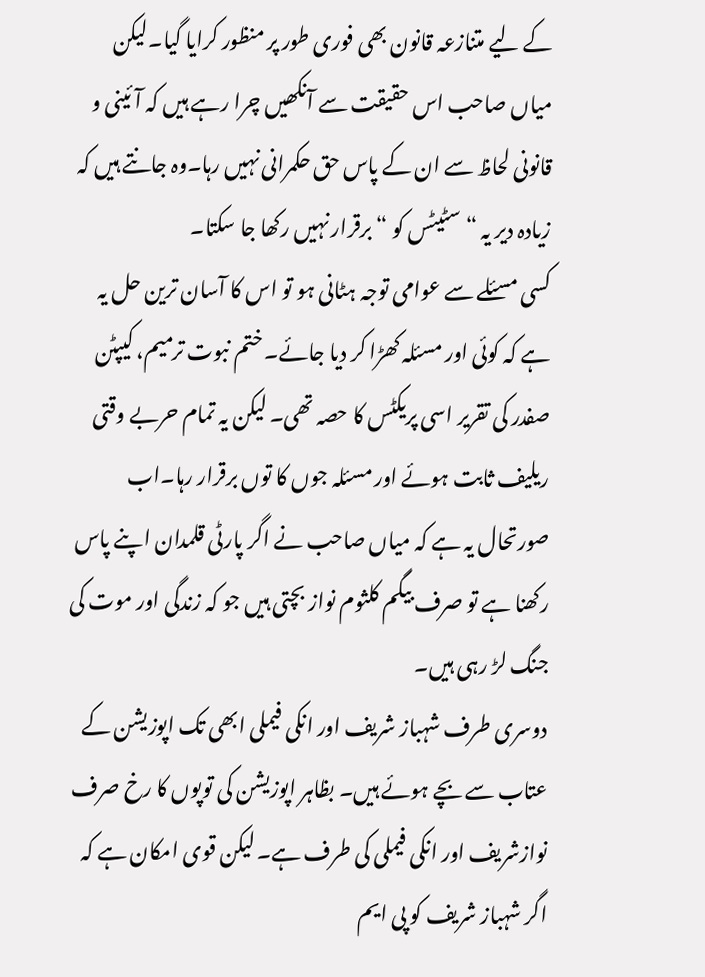کے لیے متنازعہ قانون بھی فوری طور پر منظور کرایا گیا۔لیکن میاں صاحب اس حقیقت سے آنکھیں چرا رہے ہیں کہ آئینی و قانونی لحاظ سے ان کے پاس حق حکمرانی نہیں رہا۔وہ جانتے ہیں کہ زیادہ دیر یہ “سٹیٹس کو “برقرار نہیں رکھا جا سکتا۔
کسی مسئلے سے عوامی توجہ ہٹانی ہو تو اس کا آسان ترین حل یہ ہے کہ کوئی اور مسئلہ کھڑا کر دیا جائے۔ ختم نبوت ترمیم، کیپٹن صفدر کی تقریر اسی پریکٹس کا حصہ تھی۔ لیکن یہ تمام حربے وقتی ریلیف ثابت ہوئے اور مسئلہ جوں کا توں برقرار رہا۔اب صورتحال یہ ہے کہ میاں صاحب نے اگر پارٹی قلمدان اپنے پاس رکھنا ہے تو صرف بیگم کلثوم نواز بچتی ہیں جو کہ زندگی اور موت کی جنگ لڑ رہی ہیں۔
دوسری طرف شہباز شریف اور انکی فیملی ابھی تک اپوزیشن کے عتاب سے بچے ہوئے ہیں۔ بظاہر اپوزیشن کی توپوں کا رخ صرف نوازشریف اور انکی فیملی کی طرف ہے۔ لیکن قوی امکان ہے کہ اگر شہباز شریف کو پی ایم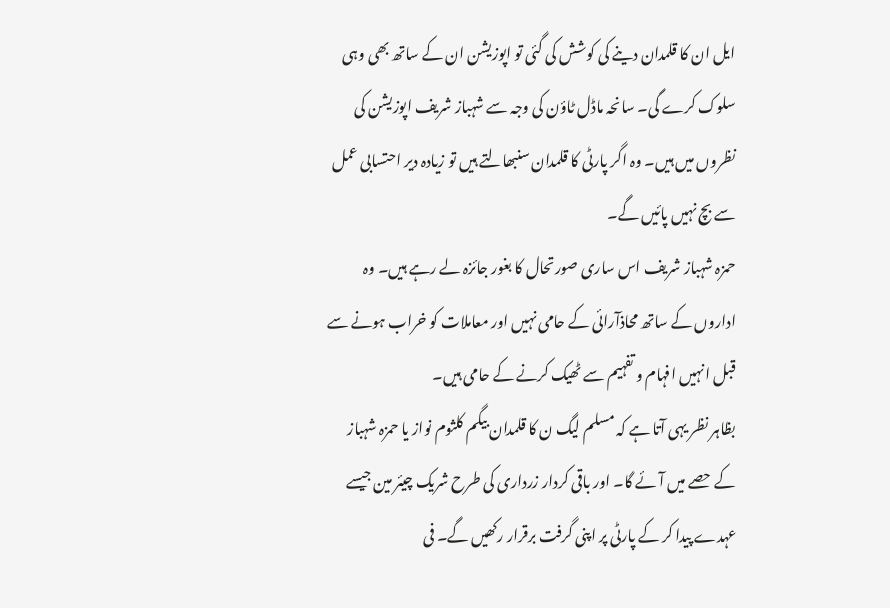ایل ان کا قلمدان دینے کی کوشش کی گئی تو اپوزیشن ان کے ساتھ بھی وہی سلوک کرے گی۔ سانحہ ماڈل ٹاؤن کی وجہ سے شہباز شریف اپوزیشن کی نظروں میں ہیں۔ وہ اگر پارٹی کا قلمدان سنبھالتے ہیں تو زیادہ دیر احتسابی عمل سے بچ نہیں پائیں گے۔
حمزہ شہباز شریف اس ساری صورتحال کا بغور جائزہ لے رہے ہیں۔ وہ اداروں کے ساتھ محاذآرائی کے حامی نہیں اور معاملات کو خراب ہونے سے قبل انہیں افہام و تفہیم سے ٹھیک کرنے کے حامی ہیں۔
بظاہر نظر یہی آتا ہے کہ مسلم لیگ ن کا قلمدان بیگم کلثوم نواز یا حمزہ شہباز کے حصے میں آئے گا۔ اور باقی کردار زرداری کی طرح شریک چیئر مین جیسے عہدے پیدا کر کے پارٹی پر اپنی گرفت برقرار رکھیں گے۔ فی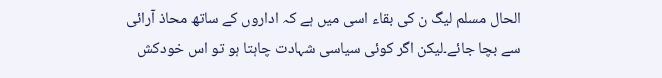الحال مسلم لیگ ن کی بقاء اسی میں ہے کہ اداروں کے ساتھ محاذ آرائی سے بچا جائے۔لیکن اگر کوئی سیاسی شہادت چاہتا ہو تو اس خودکش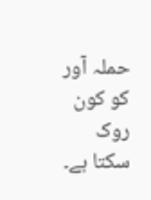حملہ آور کو کون روک سکتا ہے۔